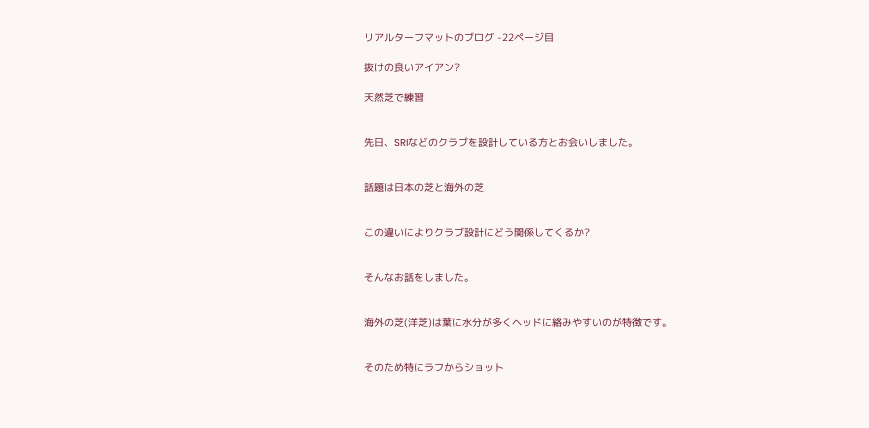リアルターフマットのブログ -22ページ目

抜けの良いアイアン?

天然芝で練習


先日、SRIなどのクラブを設計している方とお会いしました。


話題は日本の芝と海外の芝


この違いによりクラブ設計にどう関係してくるか?


そんなお話をしました。


海外の芝(洋芝)は葉に水分が多くヘッドに絡みやすいのが特徴です。


そのため特にラフからショット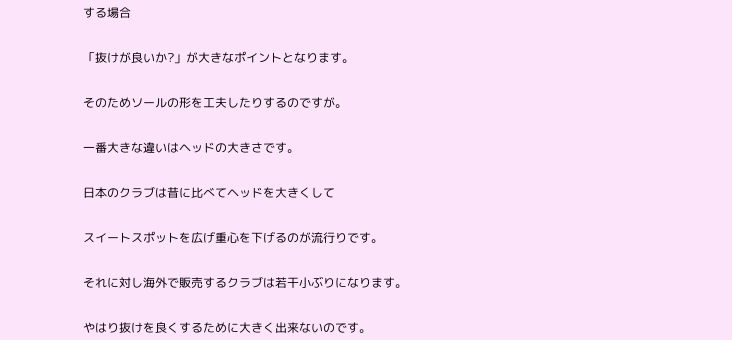する場合


「抜けが良いか?」が大きなポイントとなります。


そのためソールの形を工夫したりするのですが。


一番大きな違いはヘッドの大きさです。


日本のクラブは昔に比べてヘッドを大きくして


スイートスポットを広げ重心を下げるのが流行りです。


それに対し海外で販売するクラブは若干小ぶりになります。


やはり抜けを良くするために大きく出来ないのです。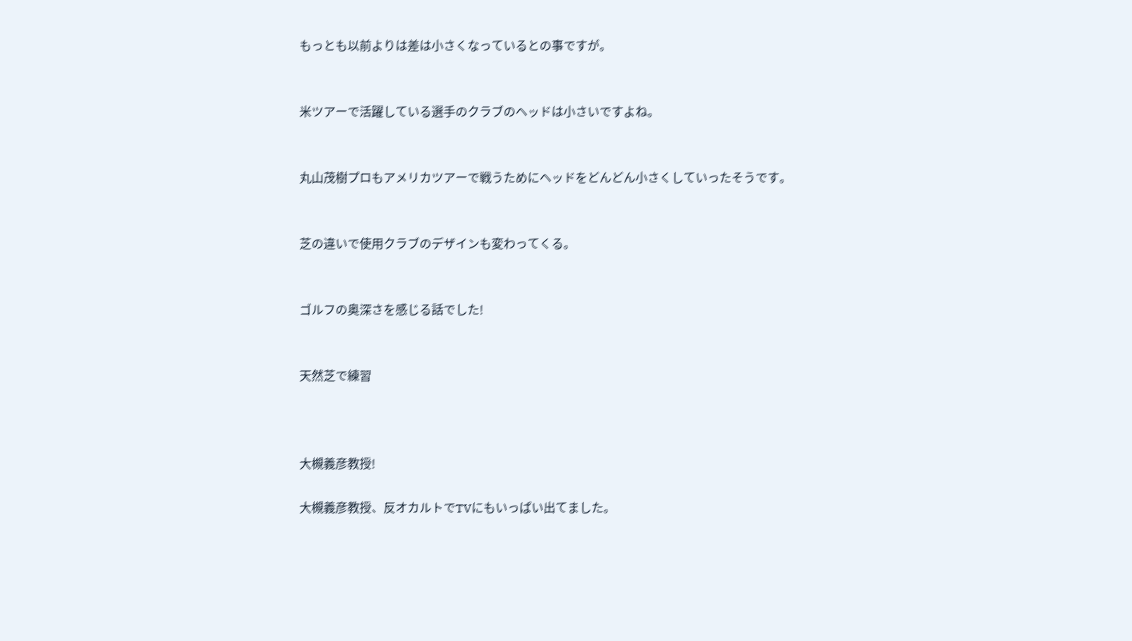もっとも以前よりは差は小さくなっているとの事ですが。


米ツアーで活躍している選手のクラブのヘッドは小さいですよね。


丸山茂樹プロもアメリカツアーで戦うためにヘッドをどんどん小さくしていったそうです。


芝の違いで使用クラブのデザインも変わってくる。


ゴルフの奥深さを感じる話でした!


天然芝で練習



大槻義彦教授!

大槻義彦教授、反オカルトでTVにもいっぱい出てました。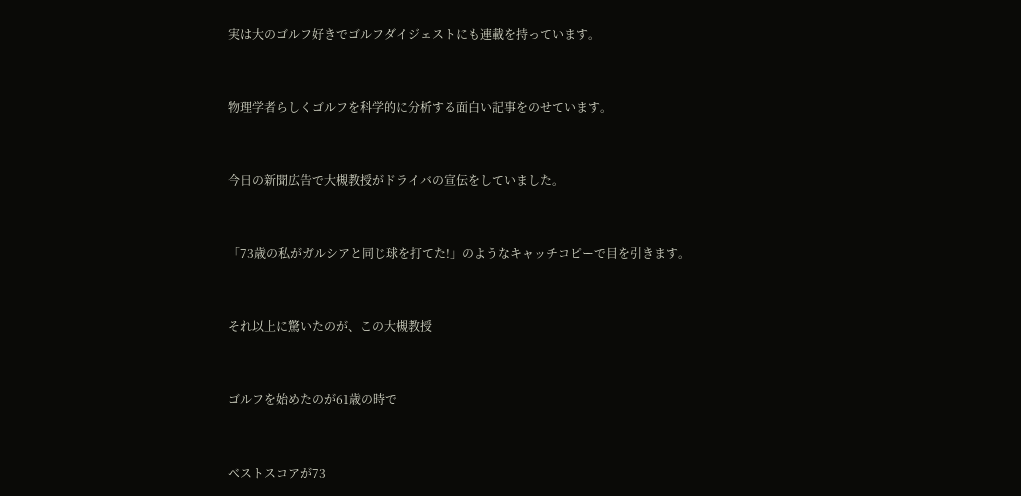実は大のゴルフ好きでゴルフダイジェストにも連載を持っています。


物理学者らしくゴルフを科学的に分析する面白い記事をのせています。


今日の新聞広告で大槻教授がドライバの宣伝をしていました。


「73歳の私がガルシアと同じ球を打てた!」のようなキャッチコピーで目を引きます。


それ以上に驚いたのが、この大槻教授


ゴルフを始めたのが61歳の時で


ベストスコアが73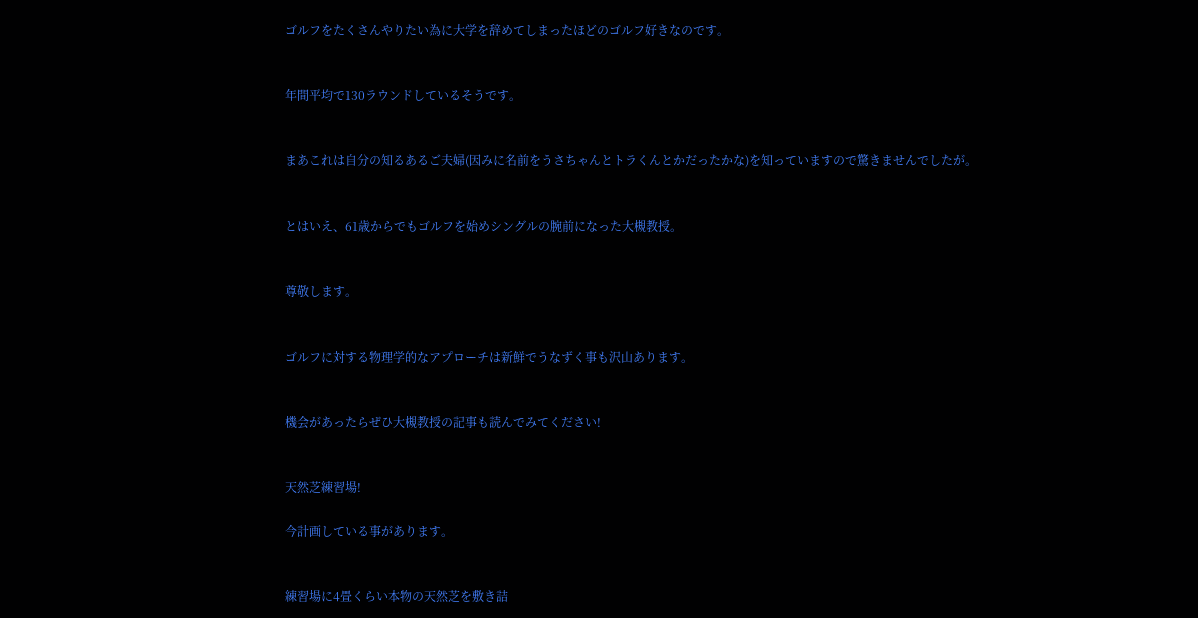ゴルフをたくさんやりたい為に大学を辞めてしまったほどのゴルフ好きなのです。


年間平均で130ラウンドしているそうです。


まあこれは自分の知るあるご夫婦(因みに名前をうさちゃんとトラくんとかだったかな)を知っていますので驚きませんでしたが。


とはいえ、61歳からでもゴルフを始めシングルの腕前になった大槻教授。


尊敬します。


ゴルフに対する物理学的なアプローチは新鮮でうなずく事も沢山あります。


機会があったらぜひ大槻教授の記事も読んでみてください!


天然芝練習場!

今計画している事があります。


練習場に4畳くらい本物の天然芝を敷き詰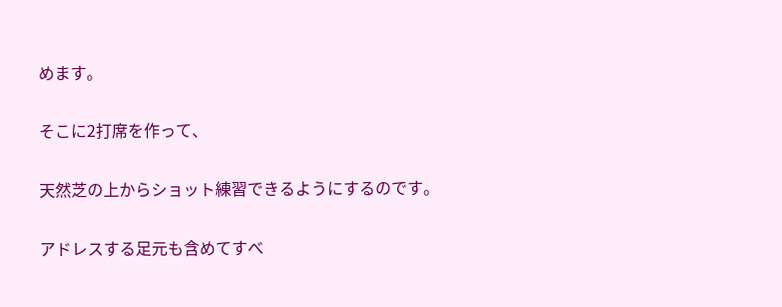めます。


そこに2打席を作って、


天然芝の上からショット練習できるようにするのです。


アドレスする足元も含めてすべ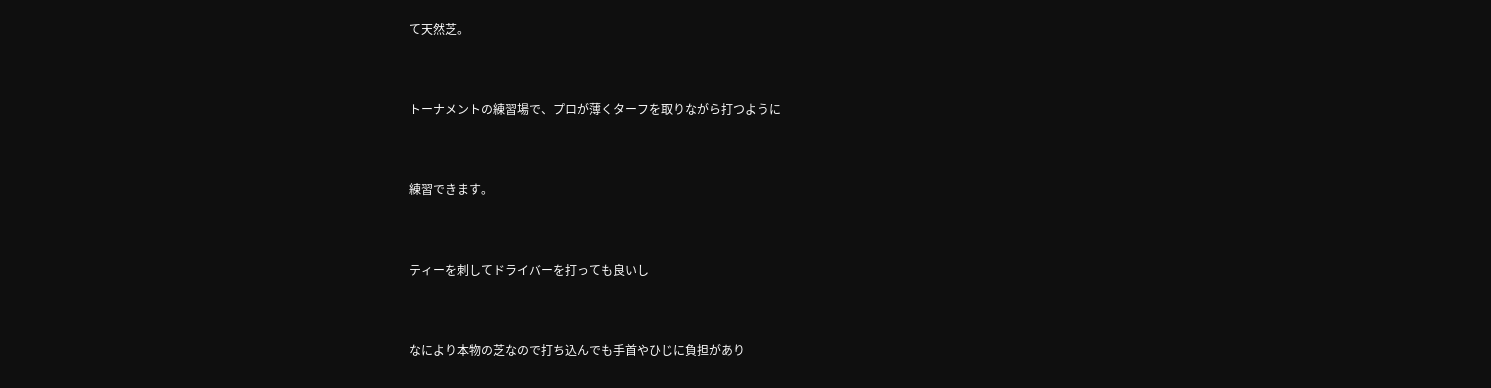て天然芝。


トーナメントの練習場で、プロが薄くターフを取りながら打つように


練習できます。


ティーを刺してドライバーを打っても良いし


なにより本物の芝なので打ち込んでも手首やひじに負担があり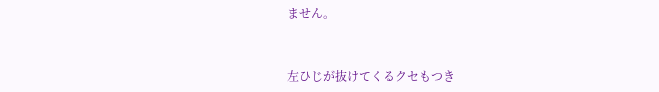ません。


左ひじが抜けてくるクセもつき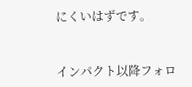にくいはずです。


インパクト以降フォロ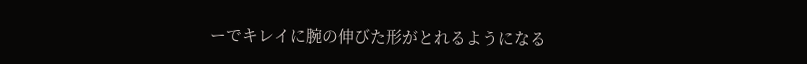ーでキレイに腕の伸びた形がとれるようになる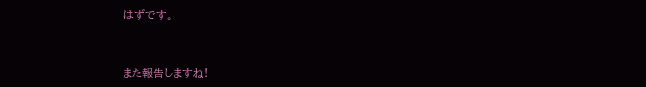はずです。


また報告しますね!